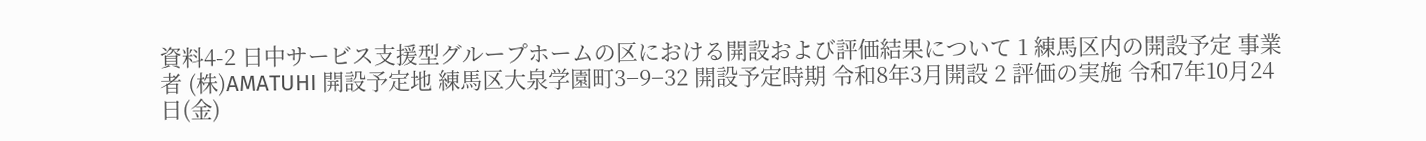資料4-2 日中サービス支援型グループホームの区における開設および評価結果について 1 練馬区内の開設予定 事業者 (株)AMATUHI 開設予定地 練馬区大泉学園町3−9−32 開設予定時期 令和8年3月開設 2 評価の実施 令和7年10月24日(金)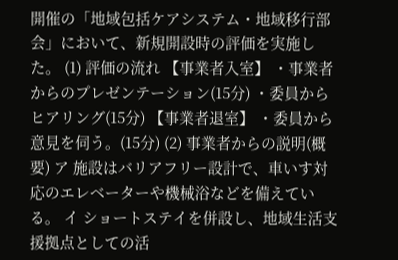開催の「地域包括ケアシステム・地域移行部会」において、新規開設時の評価を実施した。 (1) 評価の流れ 【事業者入室】 ・事業者からのプレゼンテーション(15分) ・委員からヒアリング(15分) 【事業者退室】 ・委員から意見を伺う。(15分) (2) 事業者からの説明(概要) ア 施設はバリアフリー設計で、車いす対応のエレベーターや機械浴などを備えている。 イ ショートステイを併設し、地域生活支援拠点としての活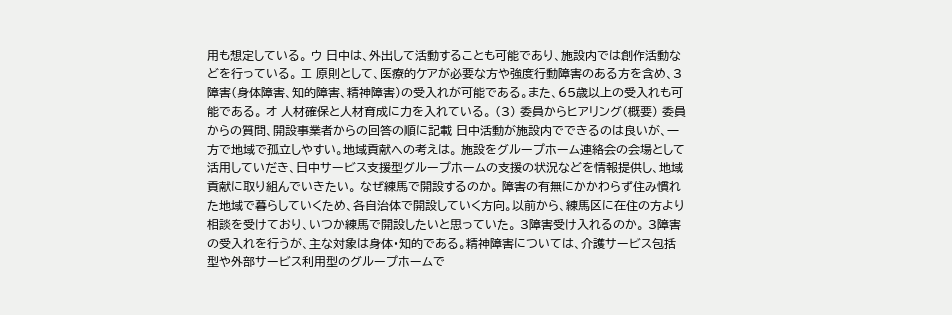用も想定している。 ウ 日中は、外出して活動することも可能であり、施設内では創作活動などを行っている。 エ 原則として、医療的ケアが必要な方や強度行動障害のある方を含め、3障害(身体障害、知的障害、精神障害)の受入れが可能である。また、65歳以上の受入れも可能である。 オ 人材確保と人材育成に力を入れている。 (3) 委員からヒアリング(概要) 委員からの質問、開設事業者からの回答の順に記載 日中活動が施設内でできるのは良いが、一方で地域で孤立しやすい。地域貢献への考えは。 施設をグループホーム連絡会の会場として活用していだき、日中サービス支援型グループホームの支援の状況などを情報提供し、地域貢献に取り組んでいきたい。 なぜ練馬で開設するのか。 障害の有無にかかわらず住み慣れた地域で暮らしていくため、各自治体で開設していく方向。以前から、練馬区に在住の方より相談を受けており、いつか練馬で開設したいと思っていた。 3障害受け入れるのか。 3障害の受入れを行うが、主な対象は身体・知的である。精神障害については、介護サービス包括型や外部サービス利用型のグループホームで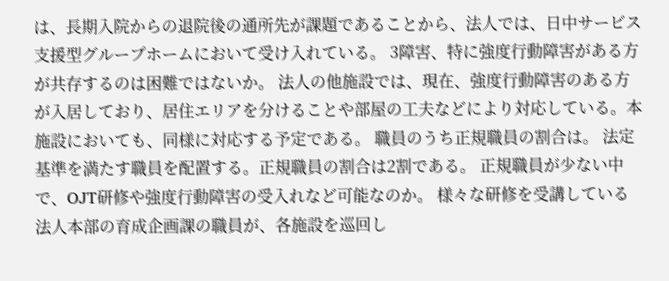は、長期入院からの退院後の通所先が課題であることから、法人では、日中サービス支援型グループホームにおいて受け入れている。 3障害、特に強度行動障害がある方が共存するのは困難ではないか。 法人の他施設では、現在、強度行動障害のある方が入居しており、居住エリアを分けることや部屋の工夫などにより対応している。本施設においても、同様に対応する予定である。 職員のうち正規職員の割合は。 法定基準を満たす職員を配置する。正規職員の割合は2割である。 正規職員が少ない中で、OJT研修や強度行動障害の受入れなど可能なのか。 様々な研修を受講している法人本部の育成企画課の職員が、各施設を巡回し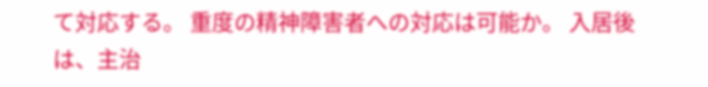て対応する。 重度の精神障害者への対応は可能か。 入居後は、主治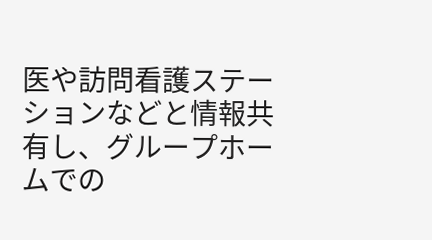医や訪問看護ステーションなどと情報共有し、グループホームでの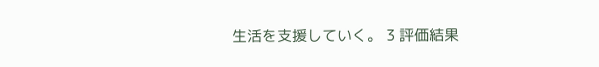生活を支援していく。 3 評価結果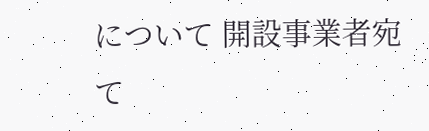について 開設事業者宛て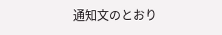通知文のとおり